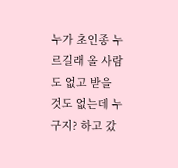누가 초인종 누르길래 올 사람도 없고 받을 것도 없는데 누구지? 하고 갔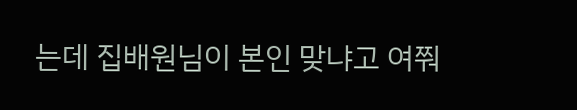는데 집배원님이 본인 맞냐고 여쭤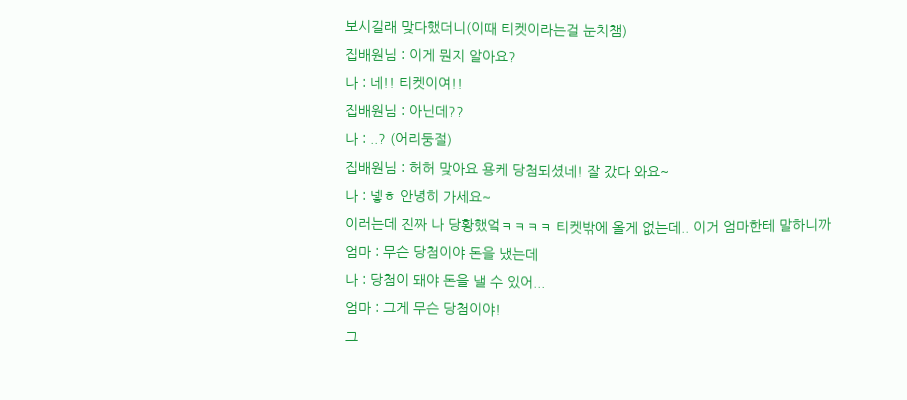보시길래 맞다했더니(이때 티켓이라는걸 눈치챔)
집배원님 : 이게 뭔지 알아요?
나 : 네!! 티켓이여!!
집배원님 : 아닌데??
나 : ..? (어리둥절)
집배원님 : 허허 맞아요 용케 당첨되셨네! 잘 갔다 와요~
나 : 넿ㅎ 안녕히 가세요~
이러는데 진짜 나 당황했엌ㅋㅋㅋㅋ 티켓밖에 올게 없는데.. 이거 엄마한테 말하니까
엄마 : 무슨 당첨이야 돈을 냈는데
나 : 당첨이 돼야 돈을 낼 수 있어...
엄마 : 그게 무슨 당첨이야!
그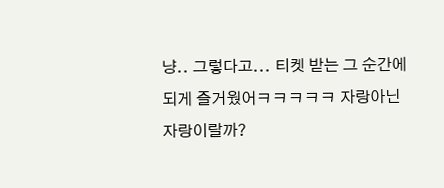냥.. 그렇다고... 티켓 받는 그 순간에 되게 즐거웠어ㅋㅋㅋㅋㅋ 자랑아닌 자랑이랄까?